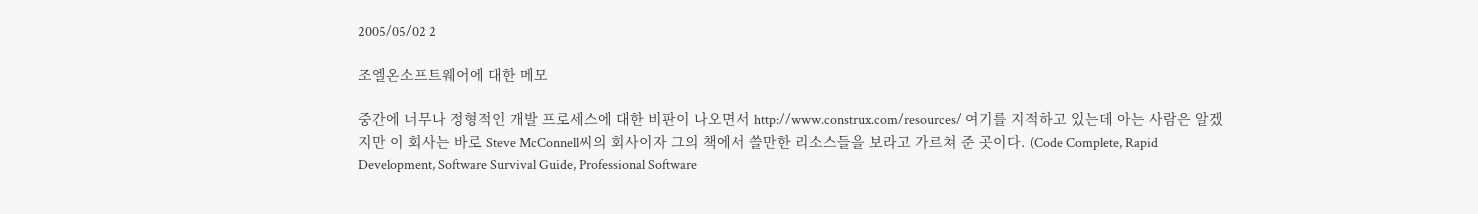2005/05/02 2

조엘온소프트웨어에 대한 메모

중간에 너무나 정형적인 개발 프로세스에 대한 비판이 나오면서 http://www.construx.com/resources/ 여기를 지적하고 있는데 아는 사람은 알겠지만 이 회사는 바로 Steve McConnell씨의 회사이자 그의 책에서 쓸만한 리소스들을 보라고 가르쳐 준 곳이다. (Code Complete, Rapid Development, Software Survival Guide, Professional Software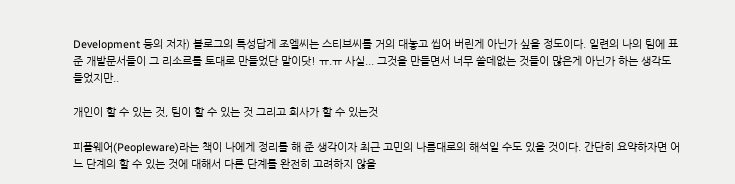Development 등의 저자) 블로그의 특성답게 조엘씨는 스티브씨를 거의 대놓고 씹어 버린게 아닌가 싶을 정도이다. 일련의 나의 팀에 표준 개발문서들이 그 리소르를 토대로 만들었단 말이닷! ㅠ.ㅠ 사실... 그것을 만들면서 너무 쓸데없는 것들이 많은게 아닌가 하는 생각도 들었지만..

개인이 할 수 있는 것, 팀이 할 수 있는 것 그리고 회사가 할 수 있는것

피플웨어(Peopleware)라는 책이 나에게 정리를 해 준 생각이자 최근 고민의 나름대로의 해석일 수도 있을 것이다. 간단히 요약하자면 어느 단계의 할 수 있는 것에 대해서 다른 단계를 완전히 고려하지 않을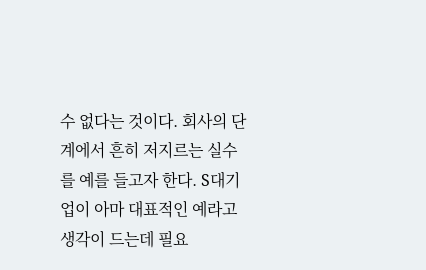수 없다는 것이다. 회사의 단계에서 흔히 저지르는 실수를 예를 들고자 한다. S대기업이 아마 대표적인 예라고 생각이 드는데 필요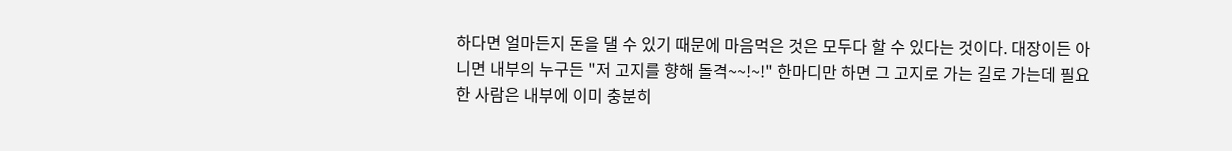하다면 얼마든지 돈을 댈 수 있기 때문에 마음먹은 것은 모두다 할 수 있다는 것이다. 대장이든 아니면 내부의 누구든 "저 고지를 향해 돌격~~!~!" 한마디만 하면 그 고지로 가는 길로 가는데 필요한 사람은 내부에 이미 충분히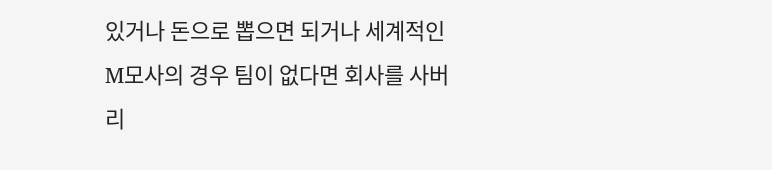있거나 돈으로 뽑으면 되거나 세계적인 M모사의 경우 팀이 없다면 회사를 사버리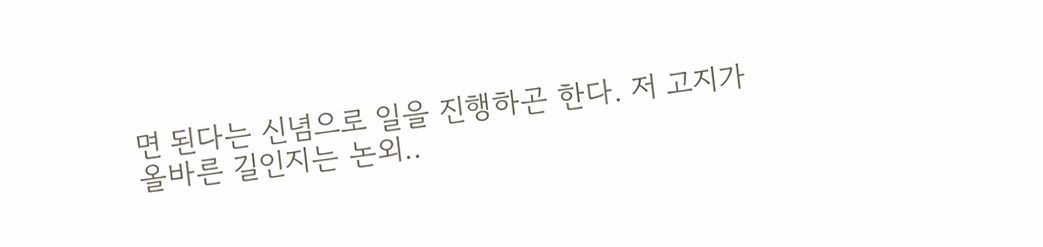면 된다는 신념으로 일을 진행하곤 한다. 저 고지가 올바른 길인지는 논외..